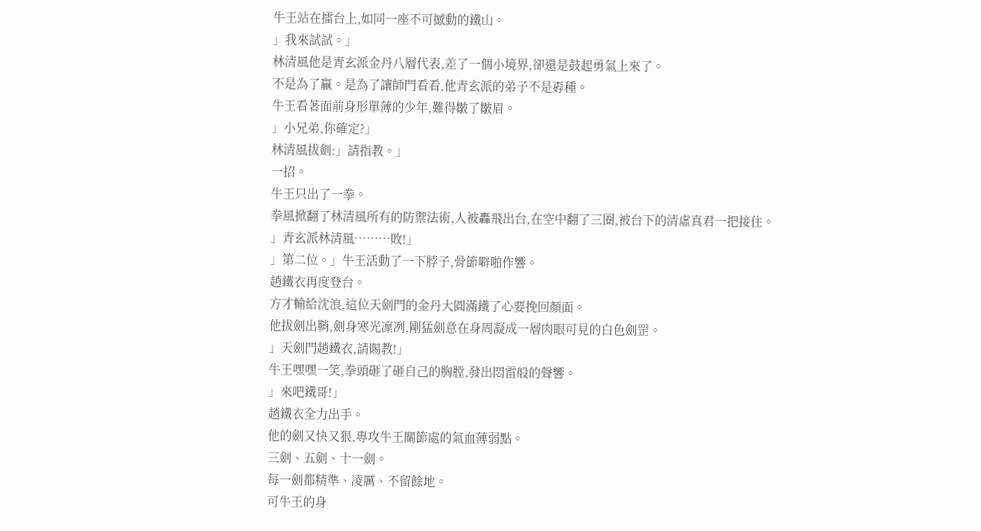牛王站在擂台上,如同一座不可撼動的鐵山。
」我來試試。」
林清風他是青玄派金丹八層代表,差了一個小境界,卻還是鼓起勇氣上來了。
不是為了贏。是為了讓師門看看,他青玄派的弟子不是孬種。
牛王看著面前身形單薄的少年,難得皺了皺眉。
」小兄弟,你確定?」
林清風拔劍:」請指教。」
一招。
牛王只出了一拳。
拳風掀翻了林清風所有的防禦法術,人被轟飛出台,在空中翻了三圈,被台下的清虛真君一把接住。
」青玄派林清風………敗!」
」第二位。」牛王活動了一下脖子,骨節噼啪作響。
趙鐵衣再度登台。
方才輸給沈浪,這位天劍門的金丹大圓滿鐵了心要挽回顏面。
他拔劍出鞘,劍身寒光凜冽,剛猛劍意在身周凝成一層肉眼可見的白色劍罡。
」天劍門趙鐵衣,請賜教!」
牛王嘿嘿一笑,拳頭砸了砸自己的胸膛,發出悶雷般的聲響。
」來吧鐵哥!」
趙鐵衣全力出手。
他的劍又快又狠,專攻牛王關節處的氣血薄弱點。
三劍、五劍、十一劍。
每一劍都精準、凌厲、不留餘地。
可牛王的身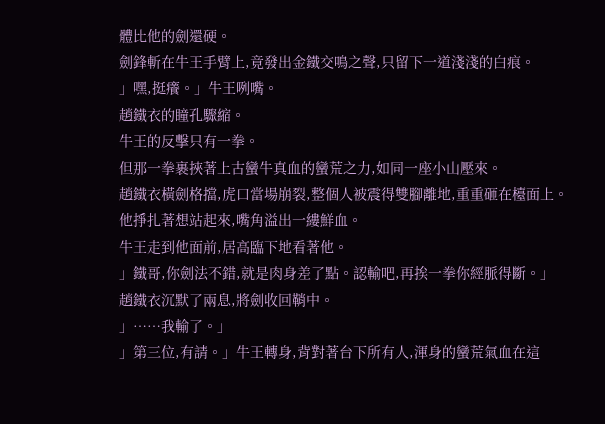體比他的劍還硬。
劍鋒斬在牛王手臂上,竟發出金鐵交鳴之聲,只留下一道淺淺的白痕。
」嘿,挺癢。」牛王咧嘴。
趙鐵衣的瞳孔驟縮。
牛王的反擊只有一拳。
但那一拳裹挾著上古蠻牛真血的蠻荒之力,如同一座小山壓來。
趙鐵衣橫劍格擋,虎口當場崩裂,整個人被震得雙腳離地,重重砸在檯面上。
他掙扎著想站起來,嘴角溢出一縷鮮血。
牛王走到他面前,居高臨下地看著他。
」鐵哥,你劍法不錯,就是肉身差了點。認輸吧,再挨一拳你經脈得斷。」
趙鐵衣沉默了兩息,將劍收回鞘中。
」……我輸了。」
」第三位,有請。」牛王轉身,背對著台下所有人,渾身的蠻荒氣血在這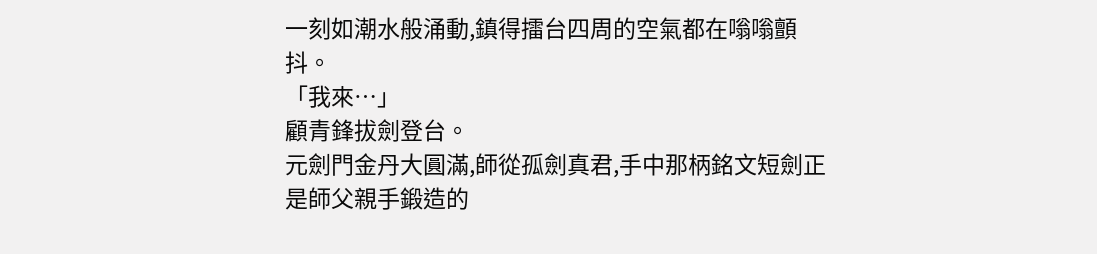一刻如潮水般涌動,鎮得擂台四周的空氣都在嗡嗡顫抖。
「我來…」
顧青鋒拔劍登台。
元劍門金丹大圓滿,師從孤劍真君,手中那柄銘文短劍正是師父親手鍛造的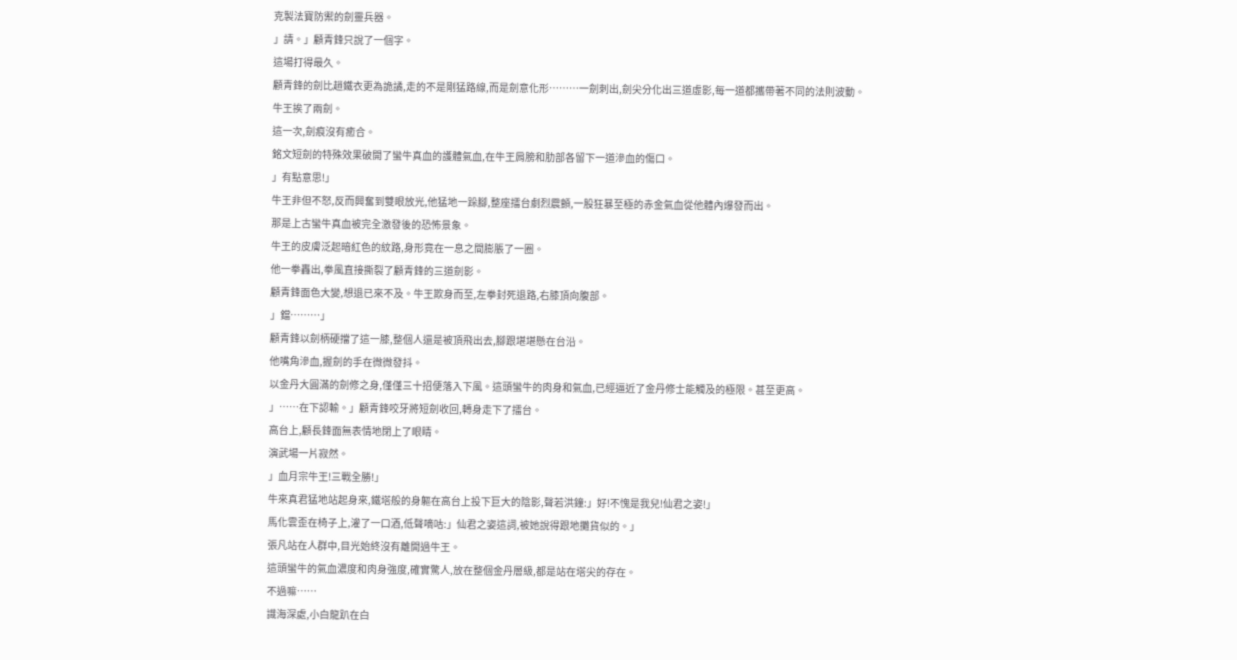克製法寶防禦的劍靈兵器。
」請。」顧青鋒只說了一個字。
這場打得最久。
顧青鋒的劍比趙鐵衣更為詭譎,走的不是剛猛路線,而是劍意化形………一劍刺出,劍尖分化出三道虛影,每一道都攜帶著不同的法則波動。
牛王挨了兩劍。
這一次,劍痕沒有癒合。
銘文短劍的特殊效果破開了蠻牛真血的護體氣血,在牛王肩膀和肋部各留下一道滲血的傷口。
」有點意思!」
牛王非但不怒,反而興奮到雙眼放光,他猛地一跺腳,整座擂台劇烈震顫,一股狂暴至極的赤金氣血從他體內爆發而出。
那是上古蠻牛真血被完全激發後的恐怖景象。
牛王的皮膚泛起暗紅色的紋路,身形竟在一息之間膨脹了一圈。
他一拳轟出,拳風直接撕裂了顧青鋒的三道劍影。
顧青鋒面色大變,想退已來不及。牛王欺身而至,左拳封死退路,右膝頂向腹部。
」鐺………」
顧青鋒以劍柄硬擋了這一膝,整個人還是被頂飛出去,腳跟堪堪懸在台沿。
他嘴角滲血,握劍的手在微微發抖。
以金丹大圓滿的劍修之身,僅僅三十招便落入下風。這頭蠻牛的肉身和氣血,已經逼近了金丹修士能觸及的極限。甚至更高。
」……在下認輸。」顧青鋒咬牙將短劍收回,轉身走下了擂台。
高台上,顧長鋒面無表情地閉上了眼睛。
演武場一片寂然。
」血月宗牛王!三戰全勝!」
牛來真君猛地站起身來,鐵塔般的身軀在高台上投下巨大的陰影,聲若洪鐘:」好!不愧是我兒!仙君之姿!」
馬化雲歪在椅子上,灌了一口酒,低聲嘀咕:」仙君之姿這詞,被她說得跟地攤貨似的。」
張凡站在人群中,目光始終沒有離開過牛王。
這頭蠻牛的氣血濃度和肉身強度,確實驚人,放在整個金丹層級,都是站在塔尖的存在。
不過嘛……
識海深處,小白龍趴在白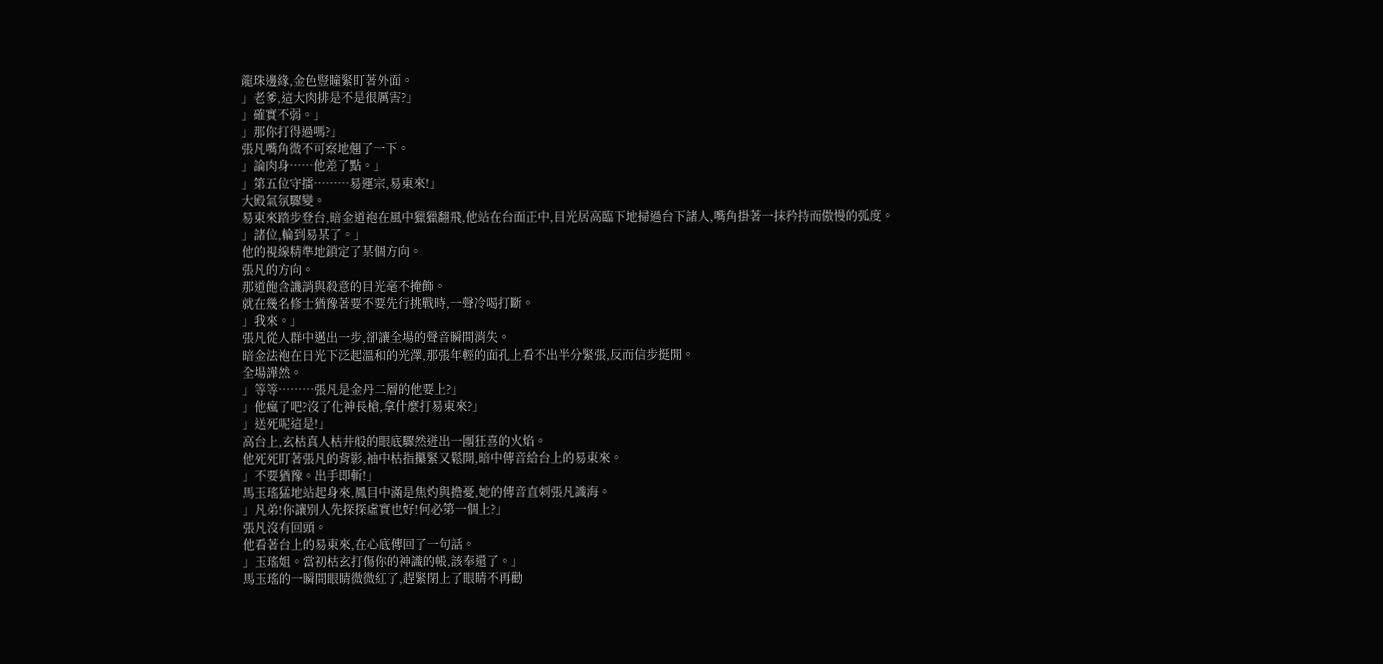龍珠邊緣,金色豎瞳緊盯著外面。
」老爹,這大肉排是不是很厲害?」
」確實不弱。」
」那你打得過嗎?」
張凡嘴角微不可察地翹了一下。
」論肉身……他差了點。」
」第五位守擂………易運宗,易東來!」
大殿氣氛驟變。
易東來踏步登台,暗金道袍在風中獵獵翻飛,他站在台面正中,目光居高臨下地掃過台下諸人,嘴角掛著一抹矜持而傲慢的弧度。
」諸位,輪到易某了。」
他的視線精準地鎖定了某個方向。
張凡的方向。
那道飽含譏誚與殺意的目光毫不掩飾。
就在幾名修士猶豫著要不要先行挑戰時,一聲冷喝打斷。
」我來。」
張凡從人群中邁出一步,卻讓全場的聲音瞬間消失。
暗金法袍在日光下泛起溫和的光澤,那張年輕的面孔上看不出半分緊張,反而信步挺閒。
全場譁然。
」等等………張凡是金丹二層的他要上?」
」他瘋了吧?沒了化神長槍,拿什麼打易東來?」
」送死呢這是!」
高台上,玄枯真人枯井般的眼底驟然迸出一團狂喜的火焰。
他死死盯著張凡的背影,袖中枯指攥緊又鬆開,暗中傳音給台上的易東來。
」不要猶豫。出手即斬!」
馬玉瑤猛地站起身來,鳳目中滿是焦灼與擔憂,她的傳音直刺張凡識海。
」凡弟!你讓別人先探探虛實也好!何必第一個上?」
張凡沒有回頭。
他看著台上的易東來,在心底傳回了一句話。
」玉瑤姐。當初枯玄打傷你的神識的帳,該奉還了。」
馬玉瑤的一瞬間眼睛微微紅了,趕緊閉上了眼睛不再勸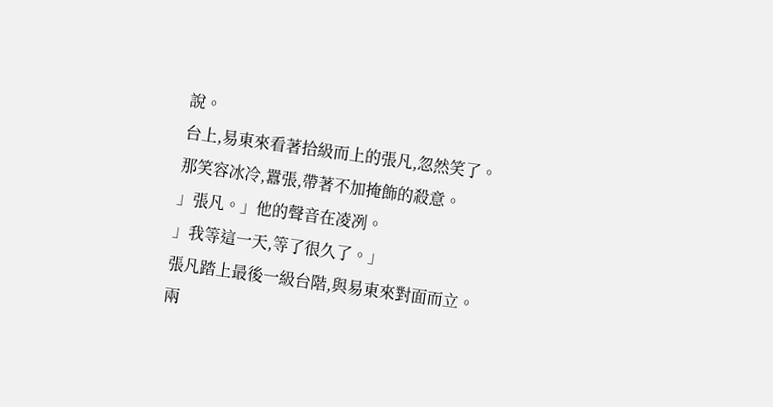說。
台上,易東來看著拾級而上的張凡,忽然笑了。
那笑容冰冷,囂張,帶著不加掩飾的殺意。
」張凡。」他的聲音在凌冽。
」我等這一天,等了很久了。」
張凡踏上最後一級台階,與易東來對面而立。
兩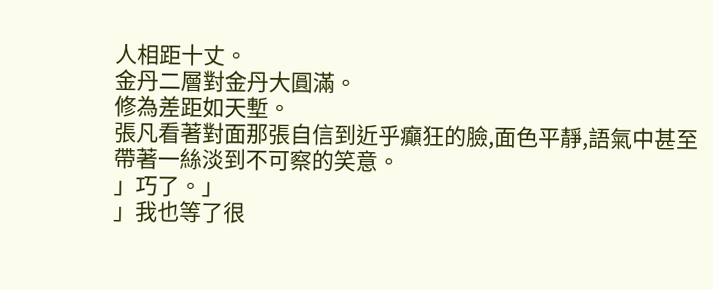人相距十丈。
金丹二層對金丹大圓滿。
修為差距如天塹。
張凡看著對面那張自信到近乎癲狂的臉,面色平靜,語氣中甚至帶著一絲淡到不可察的笑意。
」巧了。」
」我也等了很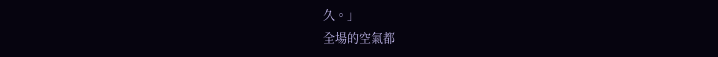久。」
全場的空氣都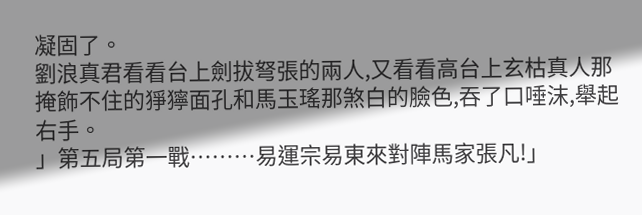凝固了。
劉浪真君看看台上劍拔弩張的兩人,又看看高台上玄枯真人那掩飾不住的猙獰面孔和馬玉瑤那煞白的臉色,吞了口唾沫,舉起右手。
」第五局第一戰………易運宗易東來對陣馬家張凡!」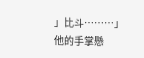」比斗………」
他的手掌懸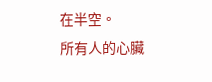在半空。
所有人的心臟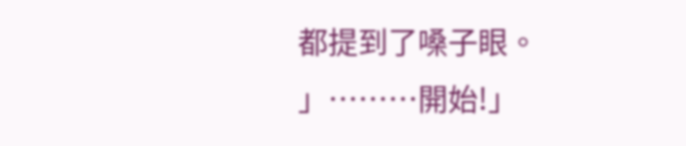都提到了嗓子眼。
」………開始!」